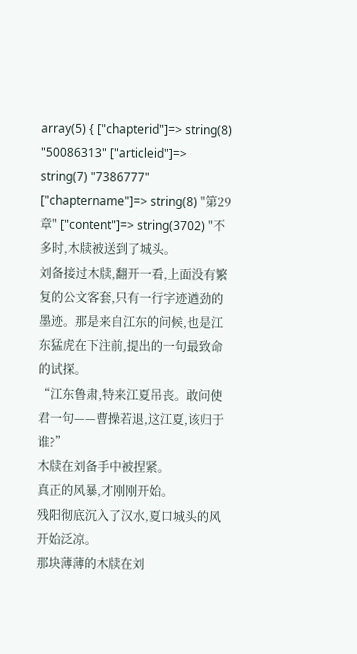array(5) { ["chapterid"]=> string(8) "50086313" ["articleid"]=> string(7) "7386777" ["chaptername"]=> string(8) "第29章" ["content"]=> string(3702) "不多时,木牍被送到了城头。
刘备接过木牍,翻开一看,上面没有繁复的公文客套,只有一行字迹遒劲的墨迹。那是来自江东的问候,也是江东猛虎在下注前,提出的一句最致命的试探。
“江东鲁肃,特来江夏吊丧。敢问使君一句——曹操若退,这江夏,该归于谁?”
木牍在刘备手中被捏紧。
真正的风暴,才刚刚开始。
残阳彻底沉入了汉水,夏口城头的风开始泛凉。
那块薄薄的木牍在刘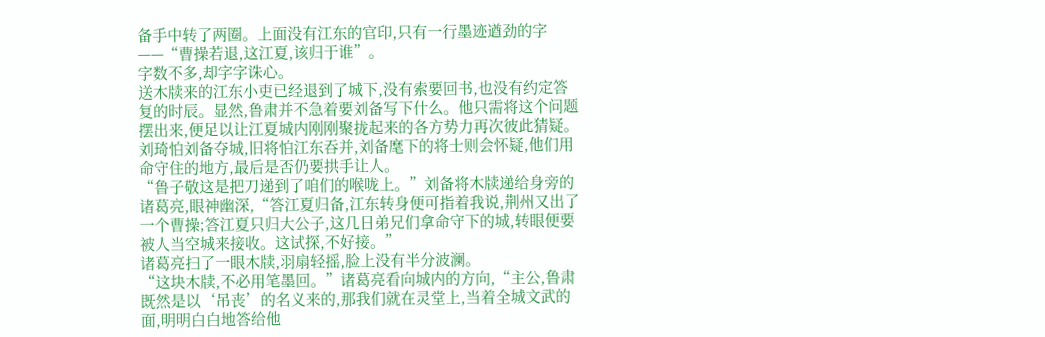备手中转了两圈。上面没有江东的官印,只有一行墨迹遒劲的字——“曹操若退,这江夏,该归于谁”。
字数不多,却字字诛心。
送木牍来的江东小吏已经退到了城下,没有索要回书,也没有约定答复的时辰。显然,鲁肃并不急着要刘备写下什么。他只需将这个问题摆出来,便足以让江夏城内刚刚聚拢起来的各方势力再次彼此猜疑。刘琦怕刘备夺城,旧将怕江东吞并,刘备麾下的将士则会怀疑,他们用命守住的地方,最后是否仍要拱手让人。
“鲁子敬这是把刀递到了咱们的喉咙上。”刘备将木牍递给身旁的诸葛亮,眼神幽深,“答江夏归备,江东转身便可指着我说,荆州又出了一个曹操;答江夏只归大公子,这几日弟兄们拿命守下的城,转眼便要被人当空城来接收。这试探,不好接。”
诸葛亮扫了一眼木牍,羽扇轻摇,脸上没有半分波澜。
“这块木牍,不必用笔墨回。”诸葛亮看向城内的方向,“主公,鲁肃既然是以‘吊丧’的名义来的,那我们就在灵堂上,当着全城文武的面,明明白白地答给他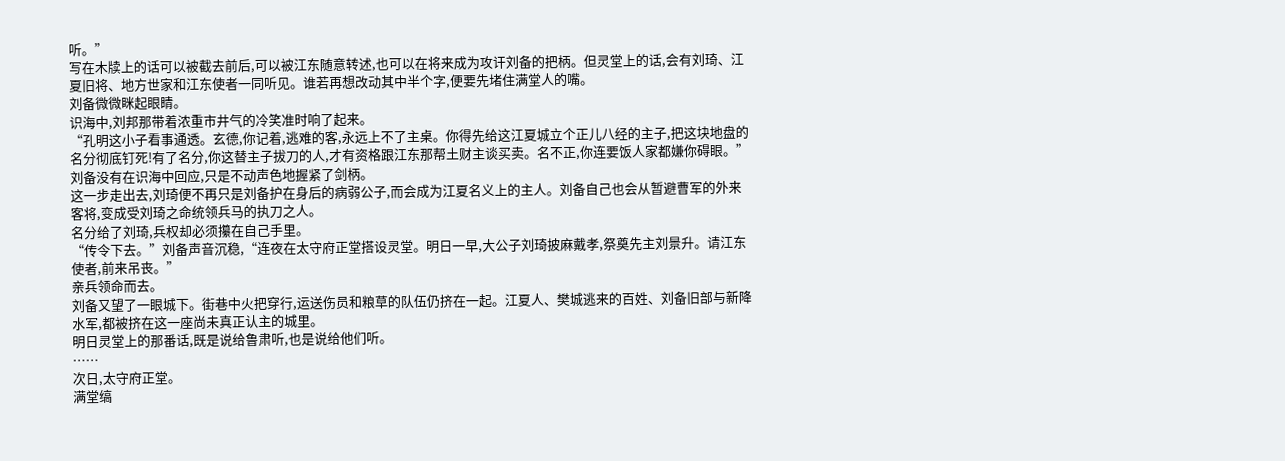听。”
写在木牍上的话可以被截去前后,可以被江东随意转述,也可以在将来成为攻讦刘备的把柄。但灵堂上的话,会有刘琦、江夏旧将、地方世家和江东使者一同听见。谁若再想改动其中半个字,便要先堵住满堂人的嘴。
刘备微微眯起眼睛。
识海中,刘邦那带着浓重市井气的冷笑准时响了起来。
“孔明这小子看事通透。玄德,你记着,逃难的客,永远上不了主桌。你得先给这江夏城立个正儿八经的主子,把这块地盘的名分彻底钉死!有了名分,你这替主子拔刀的人,才有资格跟江东那帮土财主谈买卖。名不正,你连要饭人家都嫌你碍眼。”
刘备没有在识海中回应,只是不动声色地握紧了剑柄。
这一步走出去,刘琦便不再只是刘备护在身后的病弱公子,而会成为江夏名义上的主人。刘备自己也会从暂避曹军的外来客将,变成受刘琦之命统领兵马的执刀之人。
名分给了刘琦,兵权却必须攥在自己手里。
“传令下去。”刘备声音沉稳,“连夜在太守府正堂搭设灵堂。明日一早,大公子刘琦披麻戴孝,祭奠先主刘景升。请江东使者,前来吊丧。”
亲兵领命而去。
刘备又望了一眼城下。街巷中火把穿行,运送伤员和粮草的队伍仍挤在一起。江夏人、樊城逃来的百姓、刘备旧部与新降水军,都被挤在这一座尚未真正认主的城里。
明日灵堂上的那番话,既是说给鲁肃听,也是说给他们听。
……
次日,太守府正堂。
满堂缟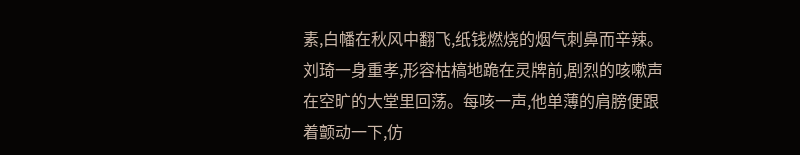素,白幡在秋风中翻飞,纸钱燃烧的烟气刺鼻而辛辣。
刘琦一身重孝,形容枯槁地跪在灵牌前,剧烈的咳嗽声在空旷的大堂里回荡。每咳一声,他单薄的肩膀便跟着颤动一下,仿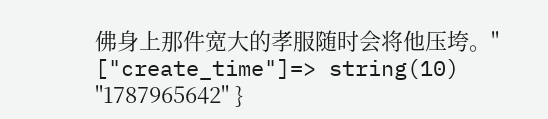佛身上那件宽大的孝服随时会将他压垮。" ["create_time"]=> string(10) "1787965642" }